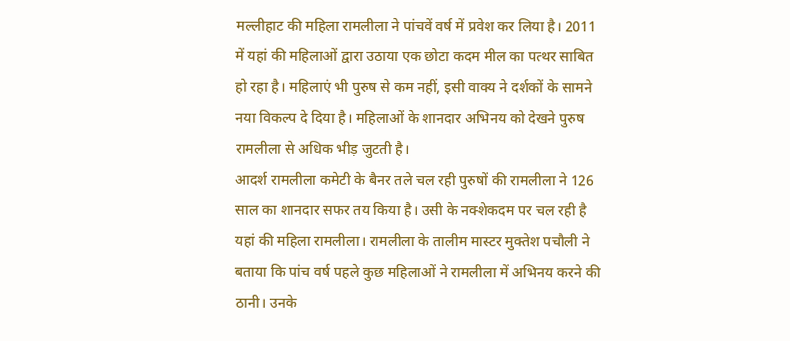मल्लीहाट की महिला रामलीला ने पांचवें वर्ष में प्रवेश कर लिया है। 2011 में यहां की महिलाओं द्वारा उठाया एक छोटा कदम मील का पत्थर साबित हो रहा है। महिलाएं भी पुरुष से कम नहीं, इसी वाक्य ने दर्शकों के सामने नया विकल्प दे दिया है। महिलाओं के शानदार अभिनय को देखने पुरुष रामलीला से अधिक भीड़ जुटती है।
आदर्श रामलीला कमेटी के बैनर तले चल रही पुरुषों की रामलीला ने 126 साल का शानदार सफर तय किया है। उसी के नक्शेकदम पर चल रही है यहां की महिला रामलीला। रामलीला के तालीम मास्टर मुक्तेश पचौली ने बताया कि पांच वर्ष पहले कुछ महिलाओं ने रामलीला में अभिनय करने की ठानी। उनके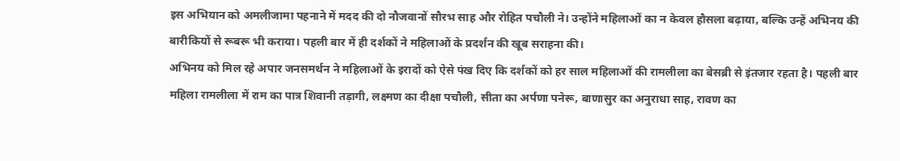इस अभियान को अमलीजामा पहनाने में मदद की दो नौजवानों सौरभ साह और रोहित पचौली ने। उन्होंने महिलाओं का न केवल हौसला बढ़ाया, बल्कि उन्हें अभिनय की बारीकियों से रूबरू भी कराया। पहली बार में ही दर्शकों ने महिलाओं के प्रदर्शन की खूब सराहना की।
अभिनय को मिल रहे अपार जनसमर्थन ने महिलाओं के इरादों को ऐसे पंख दिए कि दर्शकों को हर साल महिलाओं की रामलीला का बेसब्री से इंतजार रहता है। पहली बार महिला रामलीला में राम का पात्र शिवानी तड़ागी, लक्ष्मण का दीक्षा पचौली, सीता का अर्पणा पनेरू, बाणासुर का अनुराधा साह, रावण का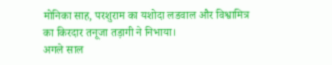मोनिका साह, परशुराम का यशोदा लडवाल और विश्वामित्र का किरदार तनूजा तड़ागी ने निभाया।
अगले साल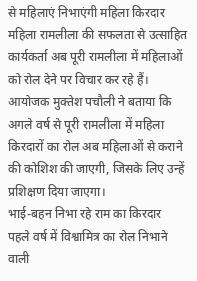से महिलाएं निभाएंगी महिला किरदार
महिला रामलीला की सफलता से उत्साहित कार्यकर्ता अब पूरी रामलीला में महिलाओं को रोल देने पर विचार कर रहे हैं। आयोजक मुक्तेश पचौली ने बताया कि अगले वर्ष से पूरी रामलीला में महिला किरदारों का रोल अब महिलाओं से कराने की कोशिश की जाएगी, जिसके लिए उन्हें प्रशिक्षण दिया जाएगा।
भाई-बहन निभा रहे राम का किरदार
पहले वर्ष में विश्वामित्र का रोल निभाने वाली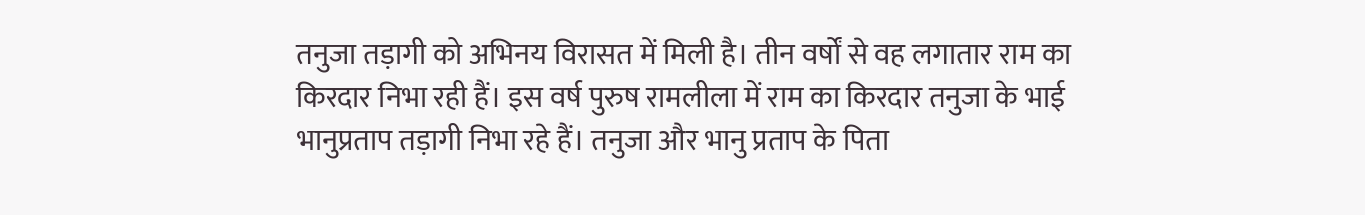तनुजा तड़ागी को अभिनय विरासत में मिली है। तीन वर्षों से वह लगातार राम का किरदार निभा रही हैं। इस वर्ष पुरुष रामलीला में राम का किरदार तनुजा के भाई भानुप्रताप तड़ागी निभा रहे हैं। तनुजा और भानु प्रताप के पिता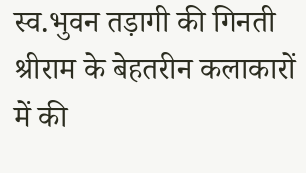स्व.भुवन तड़ागी की गिनती श्रीराम के बेहतरीन कलाकारों में की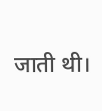जाती थी।